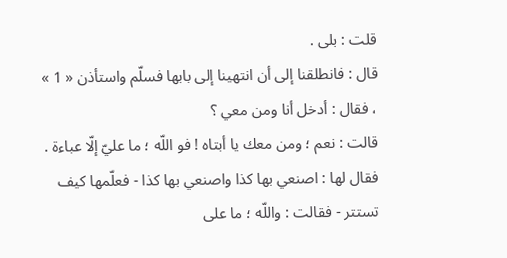قلت : بلى .
قال : فانطلقنا إلى أن انتهينا إلى بابها فسلّم واستأذن « 1 » ، فقال : أدخل أنا ومن معي ؟
قالت : نعم ؛ ومن معك يا أبتاه ! فو اللّه ؛ ما عليّ إلّا عباءة .
فقال لها : اصنعي بها كذا واصنعي بها كذا - فعلّمها كيف تستتر - فقالت : واللّه ؛ ما على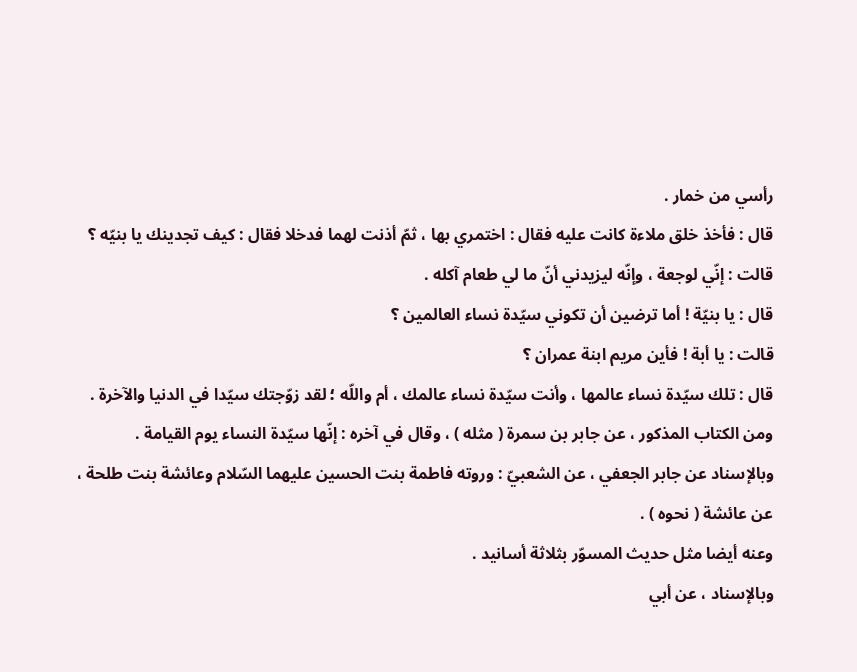رأسي من خمار .
قال : فأخذ خلق ملاءة كانت عليه فقال : اختمري بها ، ثمّ أذنت لهما فدخلا فقال : كيف تجدينك يا بنيّه ؟
قالت : إنّي لوجعة ، وإنّه ليزيدني أنّ ما لي طعام آكله .
قال : يا بنيّة ! أما ترضين أن تكوني سيّدة نساء العالمين ؟
قالت : يا أبة ! فأين مريم ابنة عمران ؟
قال : تلك سيّدة نساء عالمها ، وأنت سيّدة نساء عالمك ، أم واللّه ؛ لقد زوّجتك سيّدا في الدنيا والآخرة .
ومن الكتاب المذكور ، عن جابر بن سمرة ( مثله ) ، وقال في آخره : إنّها سيّدة النساء يوم القيامة .
وبالإسناد عن جابر الجعفي ، عن الشعبيّ : وروته فاطمة بنت الحسين عليهما السّلام وعائشة بنت طلحة ، عن عائشة ( نحوه ) .
وعنه أيضا مثل حديث المسوّر بثلاثة أسانيد .
وبالإسناد ، عن أبي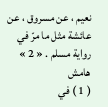نعيم ، عن مسروق ، عن عائشة مثل ما مرّ في رواية مسلم . « 2 »
هامش
( 1 ) في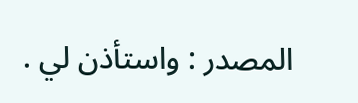المصدر : واستأذن لي .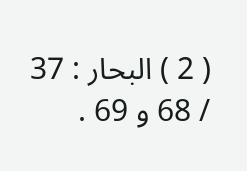( 2 ) البحار : 37 / 68 و 69 .